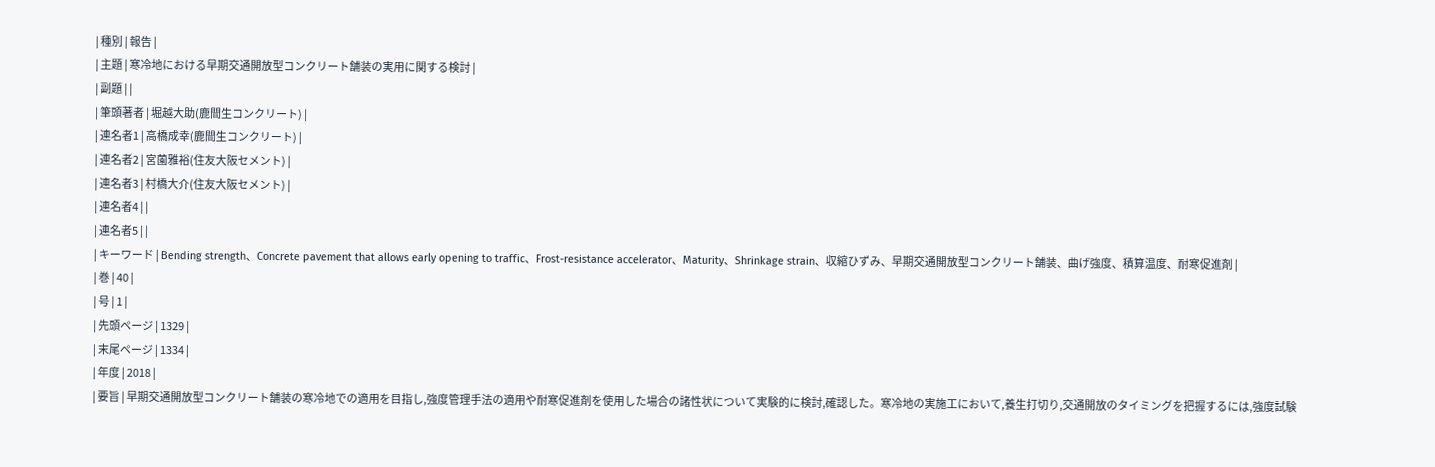| 種別 | 報告 |
| 主題 | 寒冷地における早期交通開放型コンクリート舗装の実用に関する検討 |
| 副題 | |
| 筆頭著者 | 堀越大助(鹿間生コンクリート) |
| 連名者1 | 高橋成幸(鹿間生コンクリート) |
| 連名者2 | 宮薗雅裕(住友大阪セメント) |
| 連名者3 | 村橋大介(住友大阪セメント) |
| 連名者4 | |
| 連名者5 | |
| キーワード | Bending strength、Concrete pavement that allows early opening to traffic、Frost-resistance accelerator、Maturity、Shrinkage strain、収縮ひずみ、早期交通開放型コンクリート舗装、曲げ強度、積算温度、耐寒促進剤 |
| 巻 | 40 |
| 号 | 1 |
| 先頭ページ | 1329 |
| 末尾ページ | 1334 |
| 年度 | 2018 |
| 要旨 | 早期交通開放型コンクリート舗装の寒冷地での適用を目指し,強度管理手法の適用や耐寒促進剤を使用した場合の諸性状について実験的に検討,確認した。寒冷地の実施工において,養生打切り,交通開放のタイミングを把握するには,強度試験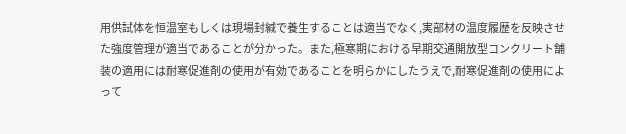用供試体を恒温室もしくは現場封緘で養生することは適当でなく,実部材の温度履歴を反映させた強度管理が適当であることが分かった。また,極寒期における早期交通開放型コンクリート舗装の適用には耐寒促進剤の使用が有効であることを明らかにしたうえで,耐寒促進剤の使用によって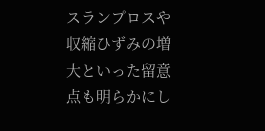スランプロスや収縮ひずみの増大といった留意点も明らかにし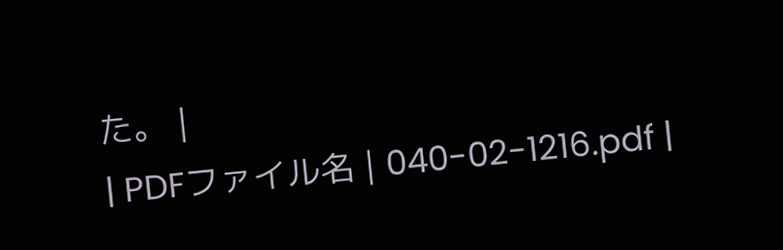た。 |
| PDFファイル名 | 040-02-1216.pdf |